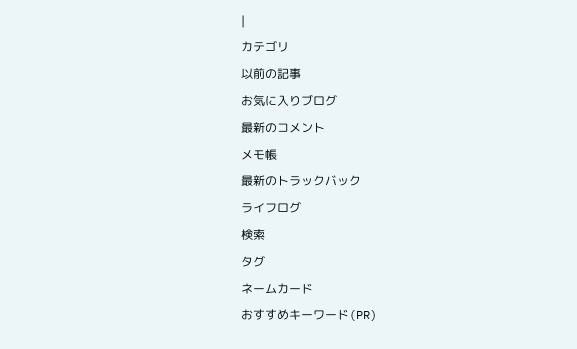|
カテゴリ
以前の記事
お気に入りブログ
最新のコメント
メモ帳
最新のトラックバック
ライフログ
検索
タグ
ネームカード
おすすめキーワード(PR)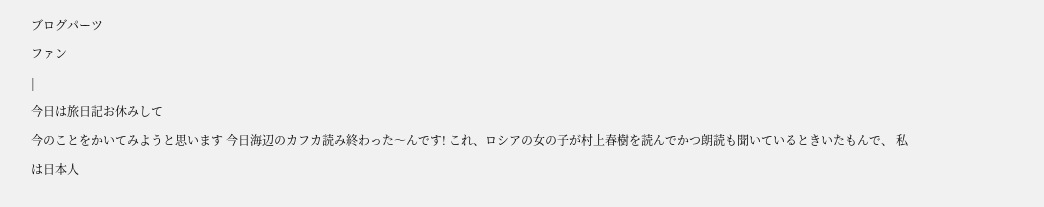ブログパーツ
ファン
|
今日は旅日記お休みして
今のことをかいてみようと思います 今日海辺のカフカ読み終わった〜んです! これ、ロシアの女の子が村上春樹を読んでかつ朗読も聞いているときいたもんで、 私は日本人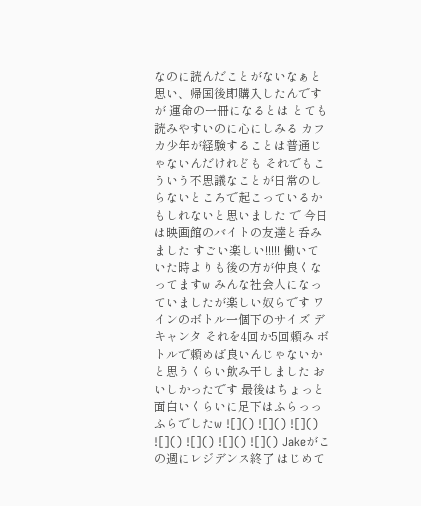なのに読んだことがないなぁと思い、帰国後即購入したんですが 運命の一冊になるとは とても読みやすいのに心にしみる カフカ少年が経験することは普通じゃないんだけれども それでもこういう不思議なことが日常のしらないところで起こっているかもしれないと思いました で 今日は映画館のバイトの友達と呑みました すごい楽しい!!!!! 働いていた時よりも後の方が仲良くなってますw みんな社会人になっていましたが楽しい奴らです ワインのボトル一個下のサイズ デキャンタ それを4回か5回頼み ボトルで頼めば良いんじゃないかと思うくらい飲み干しました おいしかったです 最後はちょっと面白いくらいに足下はふらっっふらでしたw ![]() ![]() ![]() ![]() ![]() ![]() ![]() Jakeがこの週にレジデンス終了 はじめて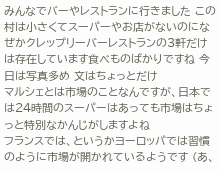みんなでバーやレストランに行きました この村は小さくてスーパーやお店がないのになぜかクレップリーバーレストランの3軒だけは存在しています食べものばかりですね 今日は写真多め 文はちょっとだけ
マルシェとは市場のことなんですが、日本では24時間のスーパーはあっても市場はちょっと特別なかんじがしますよね
フランスでは、というかヨーロッパでは習慣のように市場が開かれているようです (あ、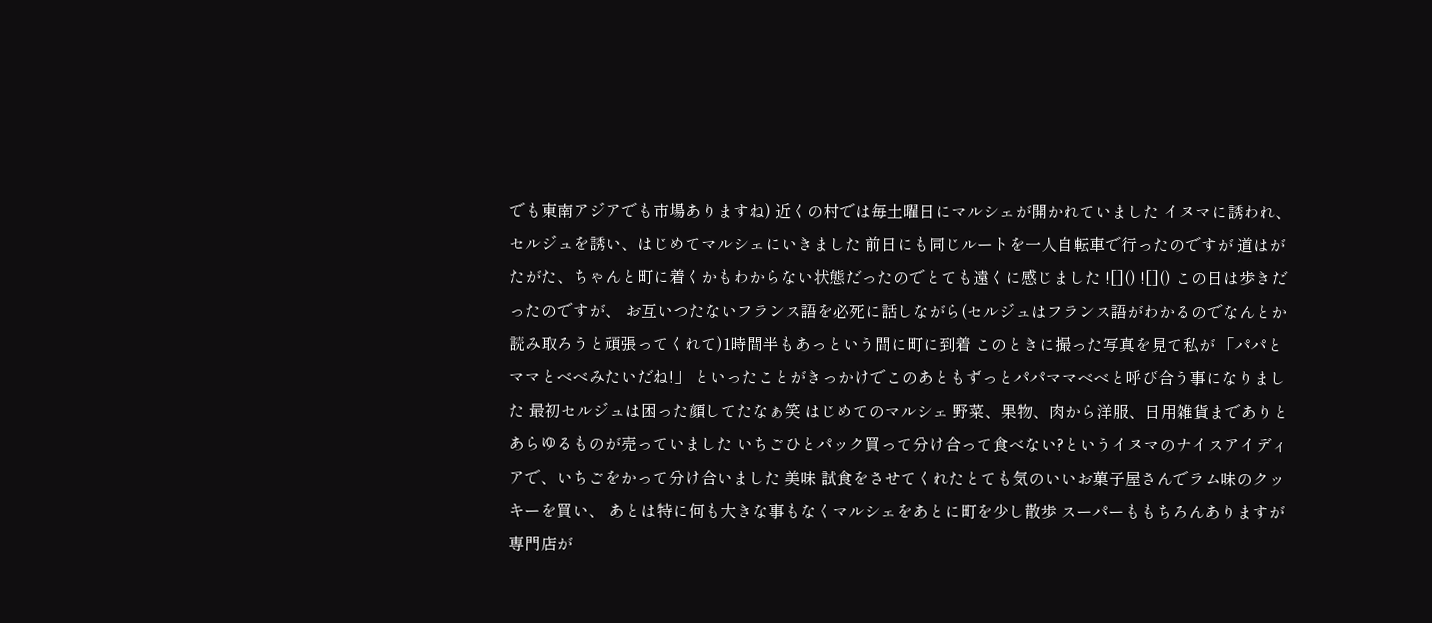でも東南アジアでも市場ありますね) 近くの村では毎土曜日にマルシェが開かれていました イヌマに誘われ、セルジュを誘い、はじめてマルシェにいきました 前日にも同じルートを一人自転車で行ったのですが 道はがたがた、ちゃんと町に着くかもわからない状態だったのでとても遠くに感じました ![]() ![]() この日は歩きだったのですが、 お互いつたないフランス語を必死に話しながら(セルジュはフランス語がわかるのでなんとか読み取ろうと頑張ってくれて)1時間半もあっという間に町に到着 このときに撮った写真を見て私が 「パパとママとベベみたいだね!」 といったことがきっかけでこのあともずっとパパママベベと呼び合う事になりました 最初セルジュは困った顔してたなぁ笑 はじめてのマルシェ 野菜、果物、肉から洋服、日用雑貨までありとあらゆるものが売っていました いちごひとパック買って分け合って食べない?というイヌマのナイスアイディアで、いちごをかって分け合いました 美味 試食をさせてくれたとても気のいいお菓子屋さんでラム味のクッキーを買い、 あとは特に何も大きな事もなくマルシェをあとに町を少し散歩 スーパーももちろんありますが専門店が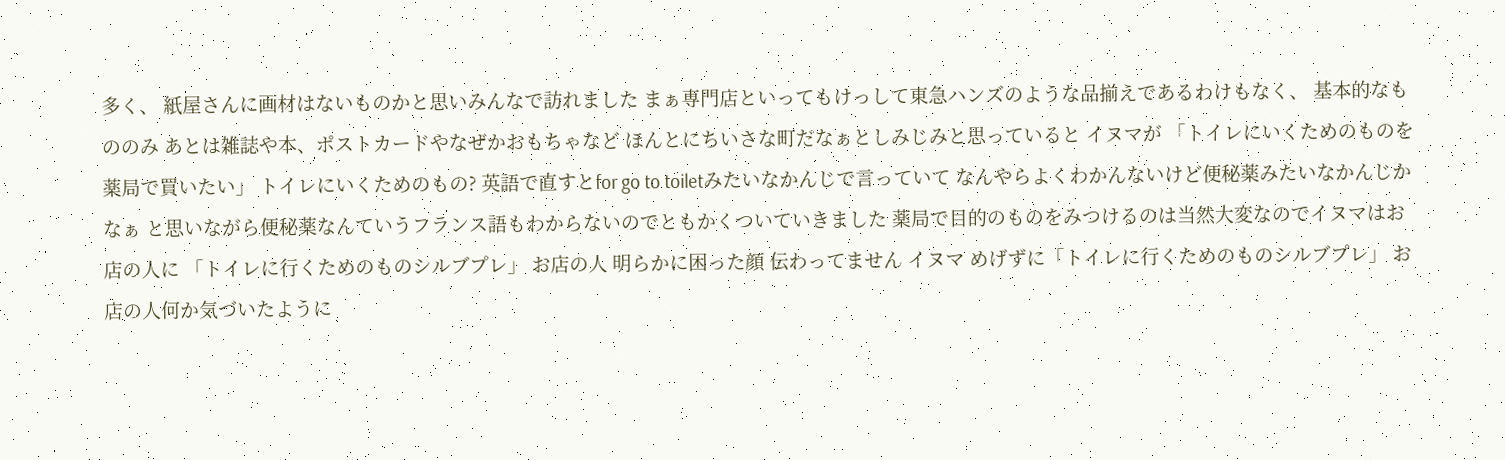多く、 紙屋さんに画材はないものかと思いみんなで訪れました まぁ専門店といってもけっして東急ハンズのような品揃えであるわけもなく、 基本的なもののみ あとは雑誌や本、ポストカードやなぜかおもちゃなど ほんとにちいさな町だなぁとしみじみと思っていると イヌマが 「トイレにいくためのものを薬局で買いたい」 トイレにいくためのもの? 英語で直すとfor go to toiletみたいなかんじで言っていて なんやらよくわかんないけど便秘薬みたいなかんじかなぁ と思いながら便秘薬なんていうフランス語もわからないのでともかくついていきました 薬局で目的のものをみつけるのは当然大変なのでイヌマはお店の人に 「トイレに行くためのものシルブプレ」 お店の人 明らかに困った顔 伝わってません イヌマ めげずに「トイレに行くためのものシルブプレ」 お店の人何か気づいたように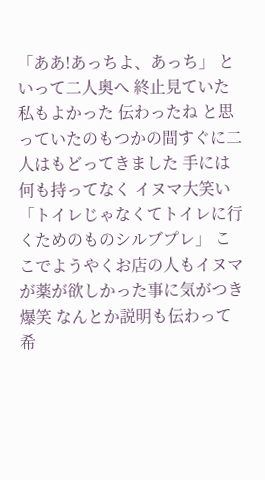「ああ!あっちよ、あっち」 といって二人奥へ 終止見ていた私もよかった 伝わったね と思っていたのもつかの間すぐに二人はもどってきました 手には何も持ってなく イヌマ大笑い 「トイレじゃなくてトイレに行くためのものシルブプレ」 ここでようやくお店の人もイヌマが薬が欲しかった事に気がつき爆笑 なんとか説明も伝わって希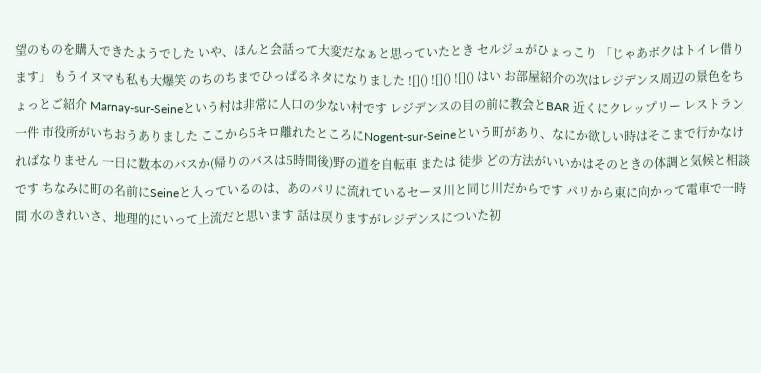望のものを購入できたようでした いや、ほんと会話って大変だなぁと思っていたとき セルジュがひょっこり 「じゃあボクはトイレ借ります」 もうイヌマも私も大爆笑 のちのちまでひっぱるネタになりました ![]() ![]() ![]() はい お部屋紹介の次はレジデンス周辺の景色をちょっとご紹介 Marnay-sur-Seineという村は非常に人口の少ない村です レジデンスの目の前に教会とBAR 近くにクレップリー レストラン一件 市役所がいちおうありました ここから5キロ離れたところにNogent-sur-Seineという町があり、なにか欲しい時はそこまで行かなければなりません 一日に数本のバスか(帰りのバスは5時間後)野の道を自転車 または 徒歩 どの方法がいいかはそのときの体調と気候と相談です ちなみに町の名前にSeineと入っているのは、あのパリに流れているセーヌ川と同じ川だからです パリから東に向かって電車で一時間 水のきれいさ、地理的にいって上流だと思います 話は戻りますがレジデンスについた初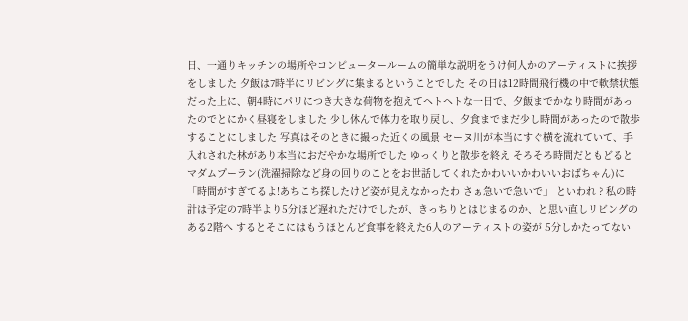日、一通りキッチンの場所やコンピュータールームの簡単な説明をうけ何人かのアーティストに挨拶をしました 夕飯は7時半にリビングに集まるということでした その日は12時間飛行機の中で軟禁状態だった上に、朝4時にパリにつき大きな荷物を抱えてヘトヘトな一日で、夕飯までかなり時間があったのでとにかく昼寝をしました 少し休んで体力を取り戻し、夕食までまだ少し時間があったので散歩することにしました 写真はそのときに撮った近くの風景 セーヌ川が本当にすぐ横を流れていて、手入れされた林があり本当におだやかな場所でした ゆっくりと散歩を終え そろそろ時間だともどるとマダムプーラン(洗濯掃除など身の回りのことをお世話してくれたかわいいかわいいおばちゃん)に 「時間がすぎてるよ!あちこち探したけど姿が見えなかったわ さぁ急いで急いで」 といわれ ? 私の時計は予定の7時半より5分ほど遅れただけでしたが、きっちりとはじまるのか、と思い直しリビングのある2階へ するとそこにはもうほとんど食事を終えた6人のアーティストの姿が 5分しかたってない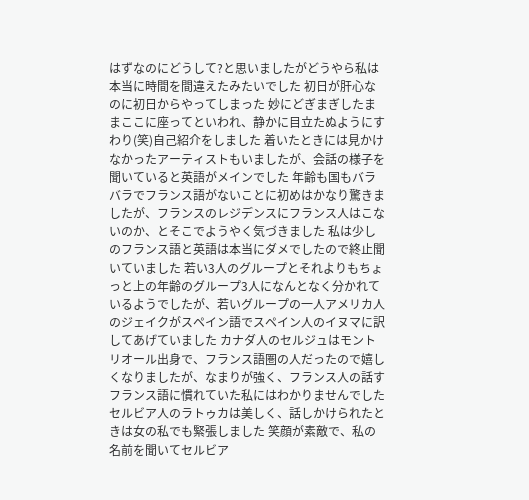はずなのにどうして?と思いましたがどうやら私は本当に時間を間違えたみたいでした 初日が肝心なのに初日からやってしまった 妙にどぎまぎしたままここに座ってといわれ、静かに目立たぬようにすわり(笑)自己紹介をしました 着いたときには見かけなかったアーティストもいましたが、会話の様子を聞いていると英語がメインでした 年齢も国もバラバラでフランス語がないことに初めはかなり驚きましたが、フランスのレジデンスにフランス人はこないのか、とそこでようやく気づきました 私は少しのフランス語と英語は本当にダメでしたので終止聞いていました 若い3人のグループとそれよりもちょっと上の年齢のグループ3人になんとなく分かれているようでしたが、若いグループの一人アメリカ人のジェイクがスペイン語でスペイン人のイヌマに訳してあげていました カナダ人のセルジュはモントリオール出身で、フランス語圏の人だったので嬉しくなりましたが、なまりが強く、フランス人の話すフランス語に慣れていた私にはわかりませんでした セルビア人のラトゥカは美しく、話しかけられたときは女の私でも緊張しました 笑顔が素敵で、私の名前を聞いてセルビア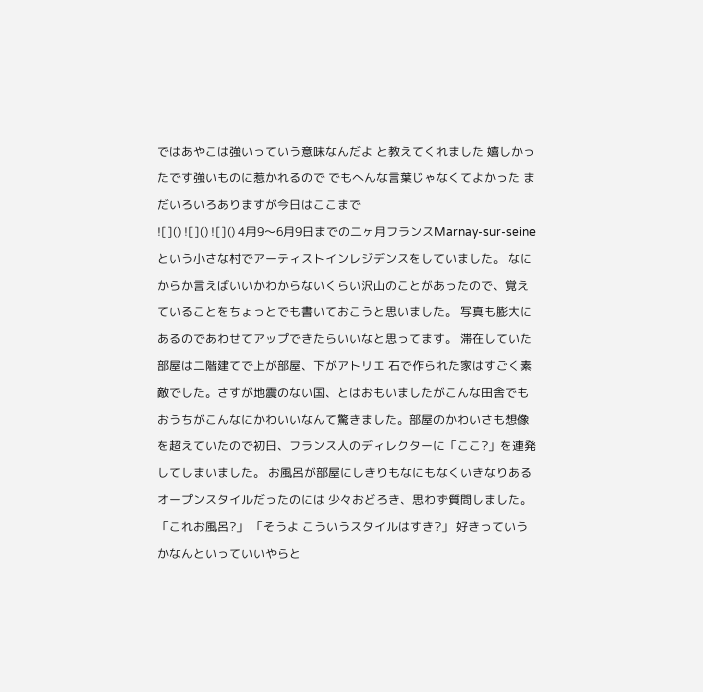ではあやこは強いっていう意味なんだよ と教えてくれました 嬉しかったです強いものに惹かれるので でもへんな言葉じゃなくてよかった まだいろいろありますが今日はここまで
![]() ![]() ![]() 4月9〜6月9日までの二ヶ月フランスMarnay-sur-seineという小さな村でアーティストインレジデンスをしていました。 なにからか言えばいいかわからないくらい沢山のことがあったので、覚えていることをちょっとでも書いておこうと思いました。 写真も膨大にあるのであわせてアップできたらいいなと思ってます。 滞在していた部屋は二階建てで上が部屋、下がアトリエ 石で作られた家はすごく素敵でした。さすが地震のない国、とはおもいましたがこんな田舎でもおうちがこんなにかわいいなんて驚きました。部屋のかわいさも想像を超えていたので初日、フランス人のディレクターに「ここ?」を連発してしまいました。 お風呂が部屋にしきりもなにもなくいきなりあるオープンスタイルだったのには 少々おどろき、思わず質問しました。 「これお風呂?」 「そうよ こういうスタイルはすき?」 好きっていうかなんといっていいやらと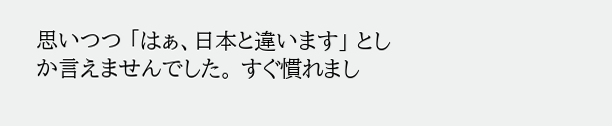思いつつ 「はぁ、日本と違います」 としか言えませんでした。 すぐ慣れまし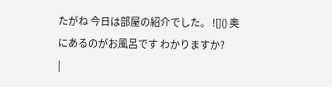たがね 今日は部屋の紹介でした。 ![]() 奥にあるのがお風呂です わかりますか?
|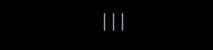|||